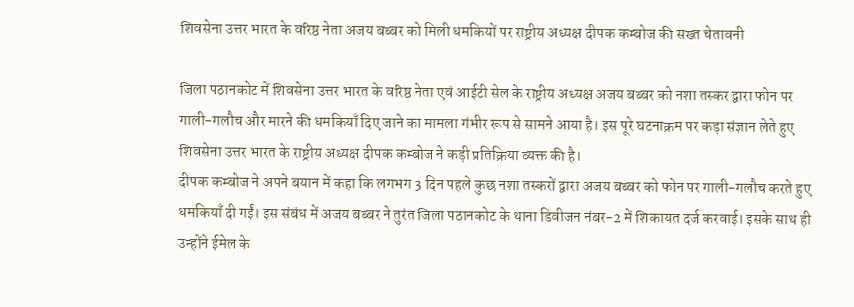शिवसेना उत्तर भारत के वरिष्ठ नेता अजय बब्बर को मिली धमकियों पर राष्ट्रीय अध्यक्ष दीपक कम्बोज की सख्त चेतावनी

जिला पठानकोट में शिवसेना उत्तर भारत के वरिष्ठ नेता एवं आईटी सेल के राष्ट्रीय अध्यक्ष अजय बब्बर को नशा तस्कर द्वारा फोन पर गाली-गलौच और मारने की धमकियाँ दिए जाने का मामला गंभीर रूप से सामने आया है। इस पूरे घटनाक्रम पर कड़ा संज्ञान लेते हुए शिवसेना उत्तर भारत के राष्ट्रीय अध्यक्ष दीपक कम्बोज ने कड़ी प्रतिक्रिया व्यक्त की है।
दीपक कम्बोज ने अपने बयान में कहा कि लगभग 3 दिन पहले कुछ नशा तस्करों द्वारा अजय बब्बर को फोन पर गाली-गलौच करते हुए धमकियाँ दी गईं। इस संबंध में अजय बब्बर ने तुरंत जिला पठानकोट के थाना डिवीजन नंबर-2 में शिकायत दर्ज करवाई। इसके साथ ही उन्होंने ईमेल के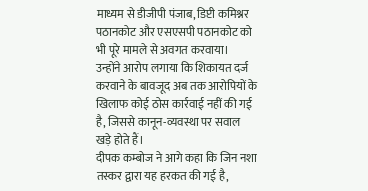माध्यम से डीजीपी पंजाब, डिप्टी कमिश्नर पठानकोट और एसएसपी पठानकोट को भी पूरे मामले से अवगत करवाया।
उन्होंने आरोप लगाया कि शिकायत दर्ज करवाने के बावजूद अब तक आरोपियों के खिलाफ कोई ठोस कार्रवाई नहीं की गई है, जिससे कानून-व्यवस्था पर सवाल खड़े होते हैं।
दीपक कम्बोज ने आगे कहा कि जिन नशा तस्कर द्वारा यह हरकत की गई है,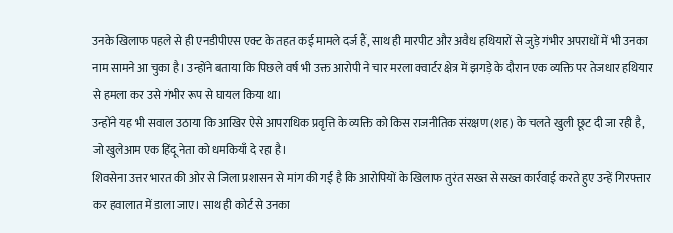उनके खिलाफ पहले से ही एनडीपीएस एक्ट के तहत कई मामले दर्ज हैं, साथ ही मारपीट और अवैध हथियारों से जुड़े गंभीर अपराधों में भी उनका नाम सामने आ चुका है। उन्होंने बताया कि पिछले वर्ष भी उक्त आरोपी ने चार मरला क्वार्टर क्षेत्र में झगड़े के दौरान एक व्यक्ति पर तेजधार हथियार से हमला कर उसे गंभीर रूप से घायल किया था।
उन्होंने यह भी सवाल उठाया कि आखिर ऐसे आपराधिक प्रवृत्ति के व्यक्ति को किस राजनीतिक संरक्षण (शह) के चलते खुली छूट दी जा रही है, जो खुलेआम एक हिंदू नेता को धमकियाँ दे रहा है।
शिवसेना उत्तर भारत की ओर से जिला प्रशासन से मांग की गई है कि आरोपियों के खिलाफ तुरंत सख्त से सख्त कार्रवाई करते हुए उन्हें गिरफ्तार कर हवालात में डाला जाए। साथ ही कोर्ट से उनका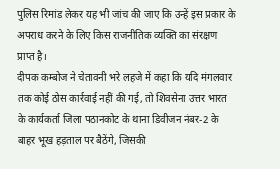पुलिस रिमांड लेकर यह भी जांच की जाए कि उन्हें इस प्रकार के अपराध करने के लिए किस राजनीतिक व्यक्ति का संरक्षण प्राप्त है।
दीपक कम्बोज ने चेतावनी भरे लहजे में कहा कि यदि मंगलवार तक कोई ठोस कार्रवाई नहीं की गई, तो शिवसेना उत्तर भारत के कार्यकर्ता जिला पठानकोट के थाना डिवीजन नंबर-2 के बाहर भूख हड़ताल पर बैठेंगे, जिसकी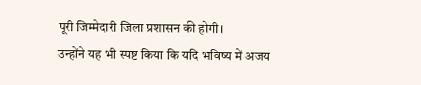पूरी जिम्मेदारी जिला प्रशासन की होगी।
उन्होंने यह भी स्पष्ट किया कि यदि भविष्य में अजय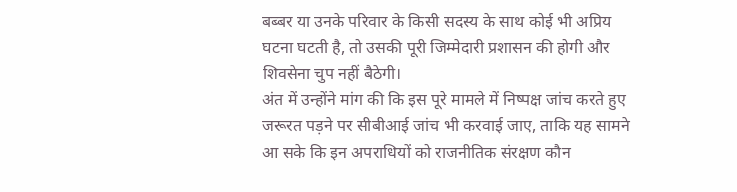बब्बर या उनके परिवार के किसी सदस्य के साथ कोई भी अप्रिय घटना घटती है, तो उसकी पूरी जिम्मेदारी प्रशासन की होगी और शिवसेना चुप नहीं बैठेगी।
अंत में उन्होंने मांग की कि इस पूरे मामले में निष्पक्ष जांच करते हुए जरूरत पड़ने पर सीबीआई जांच भी करवाई जाए, ताकि यह सामने आ सके कि इन अपराधियों को राजनीतिक संरक्षण कौन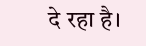दे रहा है।